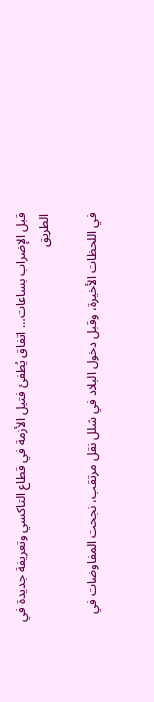قبل الإضراب بساعات… اتفاق يُطفئ فتيل الأزمة في قطاع التاكسي وتعريفة جديدة في الطريق

في اللحظات الأخيرة، وقبل دخول البلاد في شلل نقل مرتقب، نجحت المفاوضات في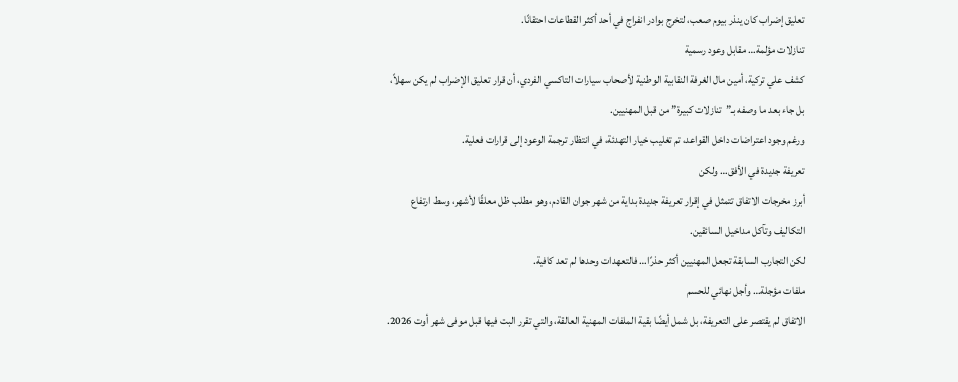تعليق إضراب كان ينذر بيوم صعب، لتخرج بوادر انفراج في أحد أكثر القطاعات احتقانًا.
تنازلات مؤلمة… مقابل وعود رسمية
كشف علي تركية، أمين مال الغرفة النقابية الوطنية لأصحاب سيارات التاكسي الفردي، أن قرار تعليق الإضراب لم يكن سهلاً، بل جاء بعد ما وصفه بـ”تنازلات كبيرة” من قبل المهنيين.
ورغم وجود اعتراضات داخل القواعد، تم تغليب خيار التهدئة، في انتظار ترجمة الوعود إلى قرارات فعلية.
تعريفة جديدة في الأفق… ولكن
أبرز مخرجات الاتفاق تتمثل في إقرار تعريفة جديدة بداية من شهر جوان القادم، وهو مطلب ظل معلقًا لأشهر، وسط ارتفاع التكاليف وتآكل مداخيل السائقين.
لكن التجارب السابقة تجعل المهنيين أكثر حذرًا… فالتعهدات وحدها لم تعد كافية.
ملفات مؤجلة… وأجل نهائي للحسم
الاتفاق لم يقتصر على التعريفة، بل شمل أيضًا بقية الملفات المهنية العالقة، والتي تقرر البت فيها قبل موفى شهر أوت 2026.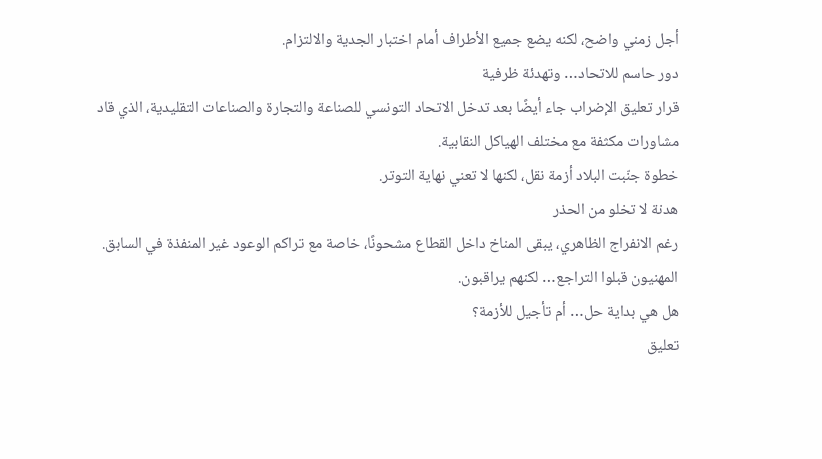أجل زمني واضح، لكنه يضع جميع الأطراف أمام اختبار الجدية والالتزام.
دور حاسم للاتحاد… وتهدئة ظرفية
قرار تعليق الإضراب جاء أيضًا بعد تدخل الاتحاد التونسي للصناعة والتجارة والصناعات التقليدية، الذي قاد مشاورات مكثفة مع مختلف الهياكل النقابية.
خطوة جنّبت البلاد أزمة نقل، لكنها لا تعني نهاية التوتر.
هدنة لا تخلو من الحذر
رغم الانفراج الظاهري، يبقى المناخ داخل القطاع مشحونًا، خاصة مع تراكم الوعود غير المنفذة في السابق.
المهنيون قبلوا التراجع… لكنهم يراقبون.
هل هي بداية حل… أم تأجيل للأزمة؟
تعليق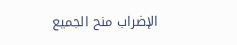الإضراب منح الجميع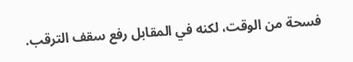فسحة من الوقت، لكنه في المقابل رفع سقف الترقب.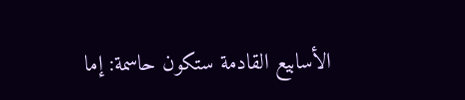الأسابيع القادمة ستكون حاسمة: إما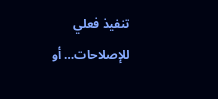تنفيذ فعلي للإصلاحات… أو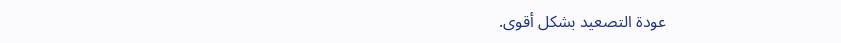عودة التصعيد بشكل أقوى.